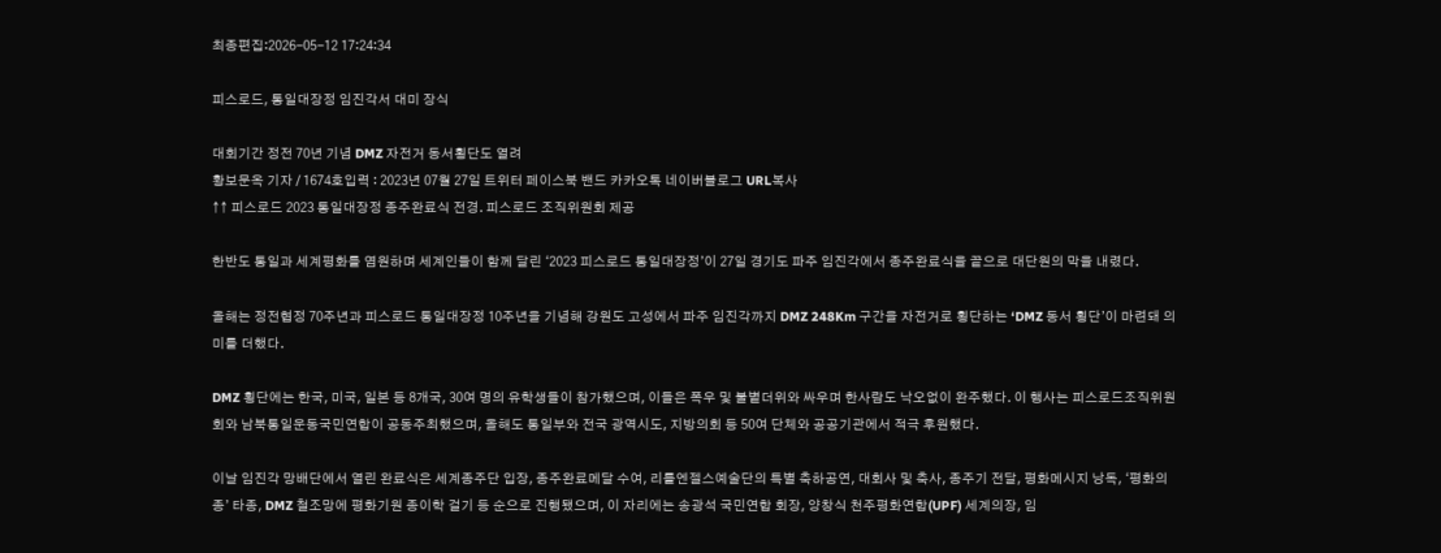최종편집:2026-05-12 17:24:34

피스로드, 통일대장정 임진각서 대미 장식

대회기간 정전 70년 기념 DMZ 자전거 동서횡단도 열려
황보문옥 기자 / 1674호입력 : 2023년 07월 27일 트위터 페이스북 밴드 카카오톡 네이버블로그 URL복사
↑↑ 피스로드 2023 통일대장정 종주완료식 전경. 피스로드 조직위원회 제공

한반도 통일과 세계평화를 염원하며 세계인들이 함께 달린 ‘2023 피스로드 통일대장정’이 27일 경기도 파주 임진각에서 종주완료식을 끝으로 대단원의 막을 내렸다.

올해는 정전협정 70주년과 피스로드 통일대장정 10주년을 기념해 강원도 고성에서 파주 임진각까지 DMZ 248Km 구간을 자전거로 횡단하는 ‘DMZ 동서 횡단’이 마련돼 의미를 더했다.

DMZ 횡단에는 한국, 미국, 일본 등 8개국, 30여 명의 유학생들이 참가했으며, 이들은 폭우 및 불볕더위와 싸우며 한사람도 낙오없이 완주했다. 이 행사는 피스로드조직위원회와 남북통일운동국민연합이 공동주최했으며, 올해도 통일부와 전국 광역시도, 지방의회 등 50여 단체와 공공기관에서 적극 후원했다.

이날 임진각 망배단에서 열린 완료식은 세계종주단 입장, 종주완료메달 수여, 리틀엔젤스예술단의 특별 축하공연, 대회사 및 축사, 종주기 전달, 평화메시지 낭독, ‘평화의 종’ 타종, DMZ 철조망에 평화기원 종이학 걸기 등 순으로 진행됐으며, 이 자리에는 송광석 국민연합 회장, 양창식 천주평화연합(UPF) 세계의장, 임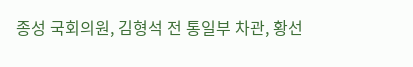종성 국회의원, 김형석 전 통일부 차관, 황선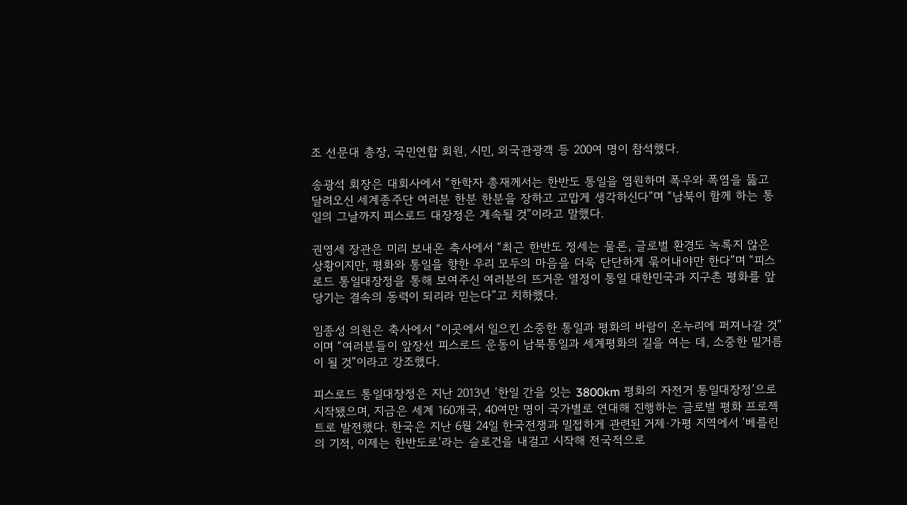조 선문대 총장, 국민연합 회원, 시민, 외국관광객 등 200여 명이 참석했다.

송광석 회장은 대회사에서 “한학자 총재께서는 한반도 통일을 염원하며 폭우와 폭염을 뚫고 달려오신 세계종주단 여러분 한분 한분을 장하고 고맙게 생각하신다”며 “남북이 함께 하는 통일의 그날까지 피스로드 대장정은 계속될 것”이라고 말했다.

권영세 장관은 미리 보내온 축사에서 “최근 한반도 정세는 물론, 글로벌 환경도 녹록지 않은 상황이지만, 평화와 통일을 향한 우리 모두의 마음을 더욱 단단하게 묶어내야만 한다”며 “피스로드 통일대장정을 통해 보여주신 여러분의 뜨거운 열정이 통일 대한민국과 지구촌 평화를 앞당기는 결속의 동력이 되리라 믿는다”고 치하했다.

임종성 의원은 축사에서 “이곳에서 일으킨 소중한 통일과 평화의 바람이 온누리에 퍼져나갈 것”이며 “여러분들이 앞장선 피스로드 운동이 남북통일과 세계평화의 길을 여는 데, 소중한 밑거름이 될 것”이라고 강조했다.

피스로드 통일대장정은 지난 2013년 ‘한일 간을 잇는 3800km 평화의 자전거 통일대장정’으로 시작됐으며, 지금은 세계 160개국, 40여만 명이 국가별로 연대해 진행하는 글로벌 평화 프로젝트로 발전했다. 한국은 지난 6월 24일 한국전쟁과 밀접하게 관련된 거제·가평 지역에서 ‘베를린의 기적, 이제는 한반도로’라는 슬로건을 내걸고 시작해 전국적으로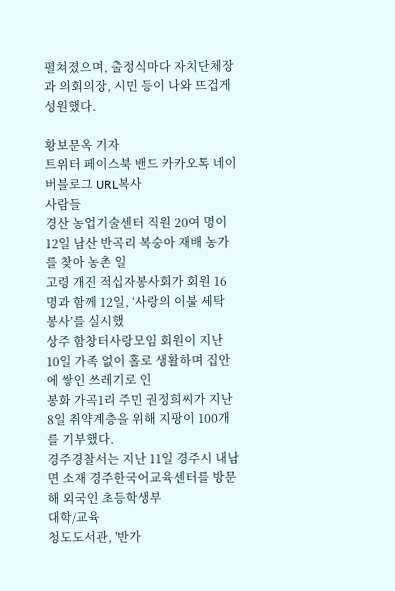펼쳐졌으며, 출정식마다 자치단체장과 의회의장, 시민 등이 나와 뜨겁게 성원했다.

황보문옥 기자
트위터 페이스북 밴드 카카오톡 네이버블로그 URL복사
사람들
경산 농업기술센터 직원 20여 명이 12일 남산 반곡리 복숭아 재배 농가를 찾아 농촌 일
고령 개진 적십자봉사회가 회원 16명과 함께 12일, ‘사랑의 이불 세탁 봉사’를 실시했
상주 함창터사랑모임 회원이 지난 10일 가족 없이 홀로 생활하며 집안에 쌓인 쓰레기로 인
봉화 가곡1리 주민 권정희씨가 지난 8일 취약계층을 위해 지팡이 100개를 기부했다.
경주경찰서는 지난 11일 경주시 내남면 소재 경주한국어교육센터를 방문해 외국인 초등학생부
대학/교육
청도도서관, '반가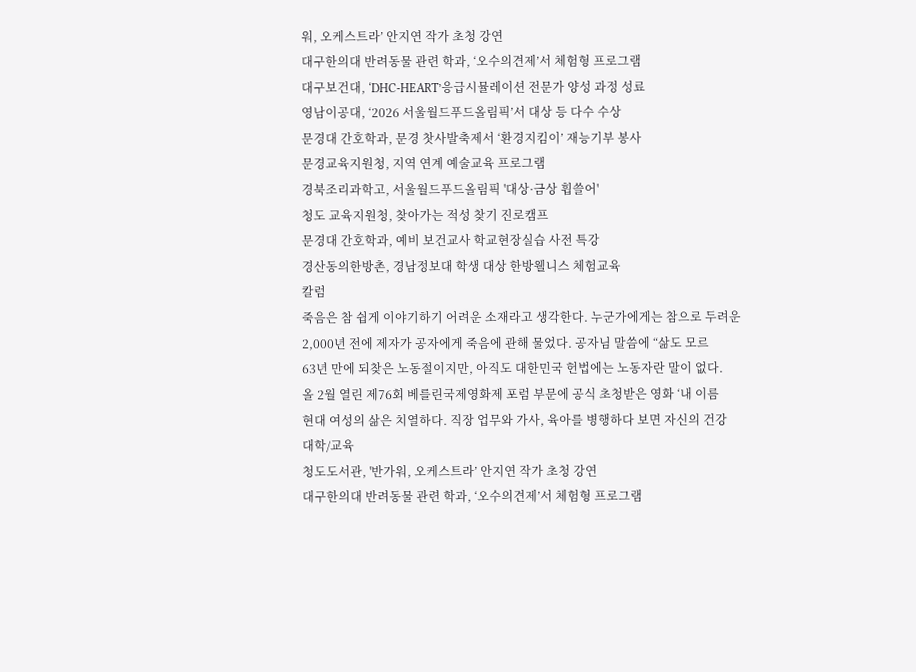워, 오케스트라’ 안지연 작가 초청 강연
대구한의대 반려동물 관련 학과, ‘오수의견제’서 체험형 프로그램
대구보건대, ‘DHC-HEART’응급시뮬레이션 전문가 양성 과정 성료
영남이공대, ‘2026 서울월드푸드올림픽’서 대상 등 다수 수상
문경대 간호학과, 문경 찻사발축제서 ‘환경지킴이’ 재능기부 봉사
문경교육지원청, 지역 연계 예술교육 프로그램
경북조리과학고, 서울월드푸드올림픽 '대상·금상 휩쓸어'
청도 교육지원청, 찾아가는 적성 찾기 진로캠프
문경대 간호학과, 예비 보건교사 학교현장실습 사전 특강
경산동의한방촌, 경남정보대 학생 대상 한방웰니스 체험교육
칼럼
죽음은 참 쉽게 이야기하기 어려운 소재라고 생각한다. 누군가에게는 참으로 두려운
2,000년 전에 제자가 공자에게 죽음에 관해 물었다. 공자님 말씀에 “삶도 모르
63년 만에 되찾은 노동절이지만, 아직도 대한민국 헌법에는 노동자란 말이 없다.
올 2월 열린 제76회 베를린국제영화제 포럼 부문에 공식 초청받은 영화 ‘내 이름
현대 여성의 삶은 치열하다. 직장 업무와 가사, 육아를 병행하다 보면 자신의 건강
대학/교육
청도도서관, '반가워, 오케스트라’ 안지연 작가 초청 강연
대구한의대 반려동물 관련 학과, ‘오수의견제’서 체험형 프로그램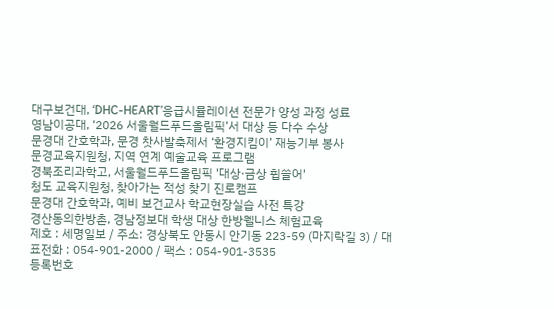대구보건대, ‘DHC-HEART’응급시뮬레이션 전문가 양성 과정 성료
영남이공대, ‘2026 서울월드푸드올림픽’서 대상 등 다수 수상
문경대 간호학과, 문경 찻사발축제서 ‘환경지킴이’ 재능기부 봉사
문경교육지원청, 지역 연계 예술교육 프로그램
경북조리과학고, 서울월드푸드올림픽 '대상·금상 휩쓸어'
청도 교육지원청, 찾아가는 적성 찾기 진로캠프
문경대 간호학과, 예비 보건교사 학교현장실습 사전 특강
경산동의한방촌, 경남정보대 학생 대상 한방웰니스 체험교육
제호 : 세명일보 / 주소: 경상북도 안동시 안기동 223-59 (마지락길 3) / 대표전화 : 054-901-2000 / 팩스 : 054-901-3535
등록번호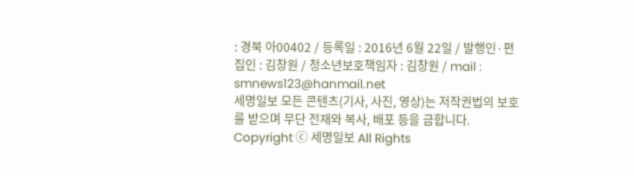: 경북 아00402 / 등록일 : 2016년 6월 22일 / 발행인·편집인 : 김창원 / 청소년보호책임자 : 김창원 / mail : smnews123@hanmail.net
세명일보 모든 콘텐츠(기사, 사진, 영상)는 저작권법의 보호를 받으며 무단 전재와 복사, 배포 등을 금합니다.
Copyright ⓒ 세명일보 All Rights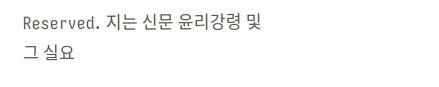Reserved. 지는 신문 윤리강령 및 그 실요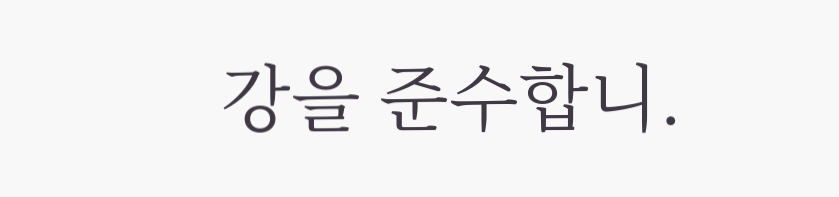강을 준수합니.